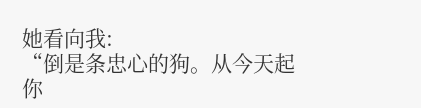她看向我:
“倒是条忠心的狗。从今天起你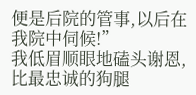便是后院的管事,以后在我院中伺候!”
我低眉顺眼地磕头谢恩,比最忠诚的狗腿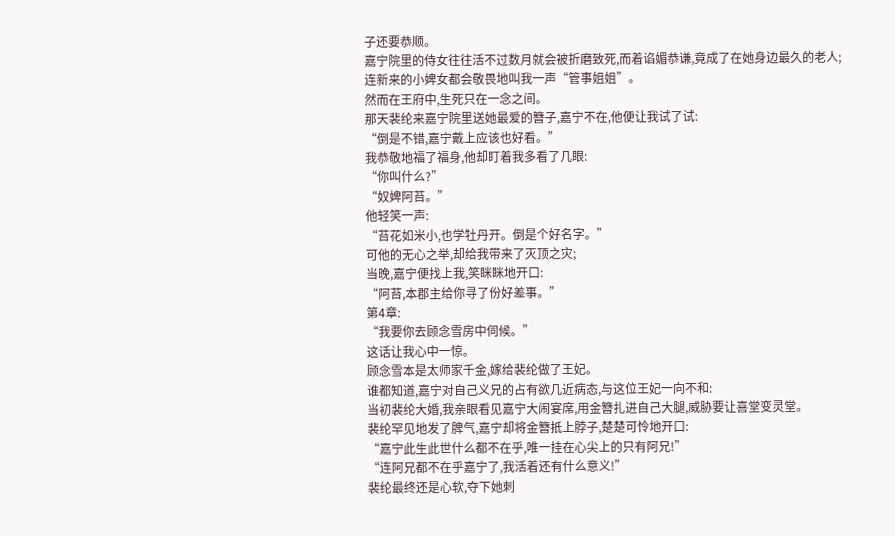子还要恭顺。
嘉宁院里的侍女往往活不过数月就会被折磨致死,而着谄媚恭谦,竟成了在她身边最久的老人;
连新来的小婢女都会敬畏地叫我一声“管事姐姐”。
然而在王府中,生死只在一念之间。
那天裴纶来嘉宁院里送她最爱的簪子,嘉宁不在,他便让我试了试:
“倒是不错,嘉宁戴上应该也好看。”
我恭敬地福了福身,他却盯着我多看了几眼:
“你叫什么?”
“奴婢阿苔。”
他轻笑一声:
“苔花如米小,也学牡丹开。倒是个好名字。”
可他的无心之举,却给我带来了灭顶之灾;
当晚,嘉宁便找上我,笑眯眯地开口:
“阿苔,本郡主给你寻了份好差事。”
第4章:
“我要你去顾念雪房中伺候。”
这话让我心中一惊。
顾念雪本是太师家千金,嫁给裴纶做了王妃。
谁都知道,嘉宁对自己义兄的占有欲几近病态,与这位王妃一向不和:
当初裴纶大婚,我亲眼看见嘉宁大闹宴席,用金簪扎进自己大腿,威胁要让喜堂变灵堂。
裴纶罕见地发了脾气,嘉宁却将金簪抵上脖子,楚楚可怜地开口:
“嘉宁此生此世什么都不在乎,唯一挂在心尖上的只有阿兄!”
“连阿兄都不在乎嘉宁了,我活着还有什么意义!”
裴纶最终还是心软,夺下她刺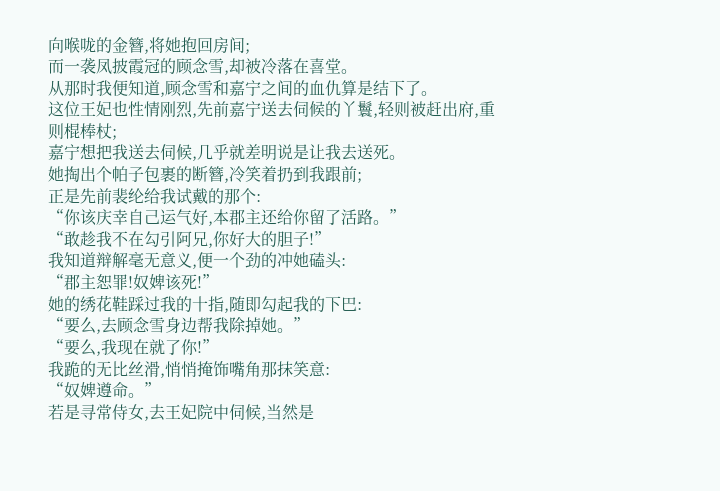向喉咙的金簪,将她抱回房间;
而一袭凤披霞冠的顾念雪,却被冷落在喜堂。
从那时我便知道,顾念雪和嘉宁之间的血仇算是结下了。
这位王妃也性情刚烈,先前嘉宁送去伺候的丫鬟,轻则被赶出府,重则棍棒杖;
嘉宁想把我送去伺候,几乎就差明说是让我去送死。
她掏出个帕子包裹的断簪,冷笑着扔到我跟前;
正是先前裴纶给我试戴的那个:
“你该庆幸自己运气好,本郡主还给你留了活路。”
“敢趁我不在勾引阿兄,你好大的胆子!”
我知道辩解毫无意义,便一个劲的冲她磕头:
“郡主恕罪!奴婢该死!”
她的绣花鞋踩过我的十指,随即勾起我的下巴:
“要么,去顾念雪身边帮我除掉她。”
“要么,我现在就了你!”
我跪的无比丝滑,悄悄掩饰嘴角那抹笑意:
“奴婢遵命。”
若是寻常侍女,去王妃院中伺候,当然是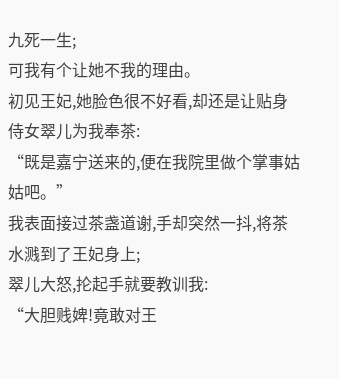九死一生;
可我有个让她不我的理由。
初见王妃,她脸色很不好看,却还是让贴身侍女翠儿为我奉茶:
“既是嘉宁送来的,便在我院里做个掌事姑姑吧。”
我表面接过茶盏道谢,手却突然一抖,将茶水溅到了王妃身上;
翠儿大怒,抡起手就要教训我:
“大胆贱婢!竟敢对王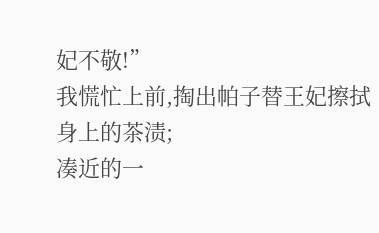妃不敬!”
我慌忙上前,掏出帕子替王妃擦拭身上的茶渍;
凑近的一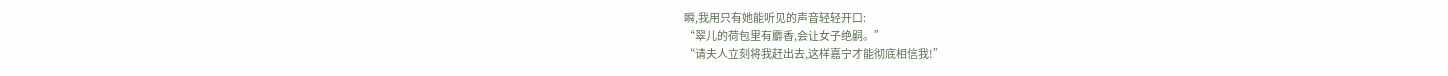瞬,我用只有她能听见的声音轻轻开口:
“翠儿的荷包里有麝香,会让女子绝嗣。”
“请夫人立刻将我赶出去,这样嘉宁才能彻底相信我!”